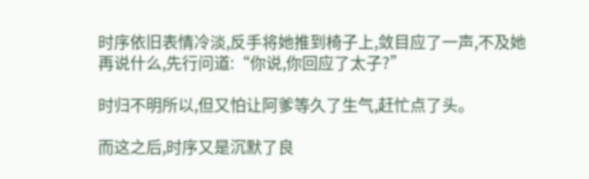时序依旧表情冷淡,反手将她推到椅子上,敛目应了一声,不及她再说什么,先行问道:“你说,你回应了太子?”

时归不明所以,但又怕让阿爹等久了生气,赶忙点了头。

而这之后,时序又是沉默了良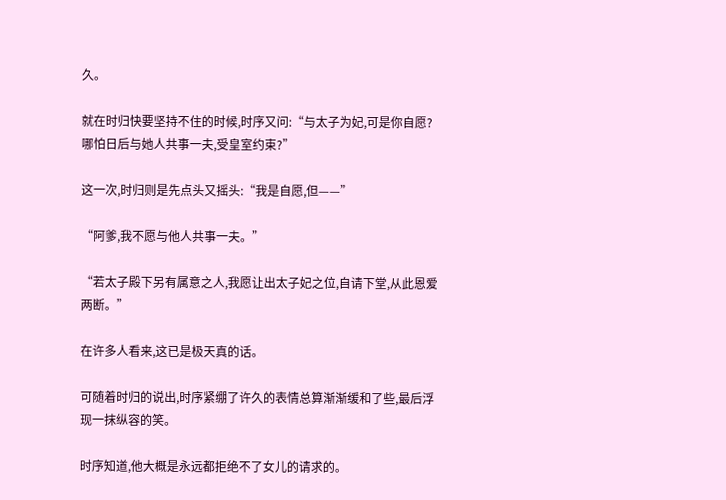久。

就在时归快要坚持不住的时候,时序又问:“与太子为妃,可是你自愿?哪怕日后与她人共事一夫,受皇室约束?”

这一次,时归则是先点头又摇头:“我是自愿,但——”

“阿爹,我不愿与他人共事一夫。”

“若太子殿下另有属意之人,我愿让出太子妃之位,自请下堂,从此恩爱两断。”

在许多人看来,这已是极天真的话。

可随着时归的说出,时序紧绷了许久的表情总算渐渐缓和了些,最后浮现一抹纵容的笑。

时序知道,他大概是永远都拒绝不了女儿的请求的。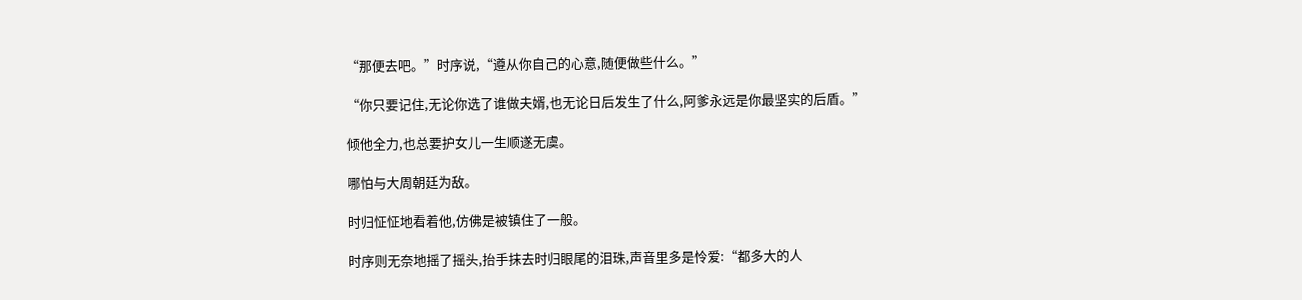“那便去吧。”时序说,“遵从你自己的心意,随便做些什么。”

“你只要记住,无论你选了谁做夫婿,也无论日后发生了什么,阿爹永远是你最坚实的后盾。”

倾他全力,也总要护女儿一生顺遂无虞。

哪怕与大周朝廷为敌。

时归怔怔地看着他,仿佛是被镇住了一般。

时序则无奈地摇了摇头,抬手抹去时归眼尾的泪珠,声音里多是怜爱:“都多大的人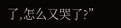了,怎么又哭了?”